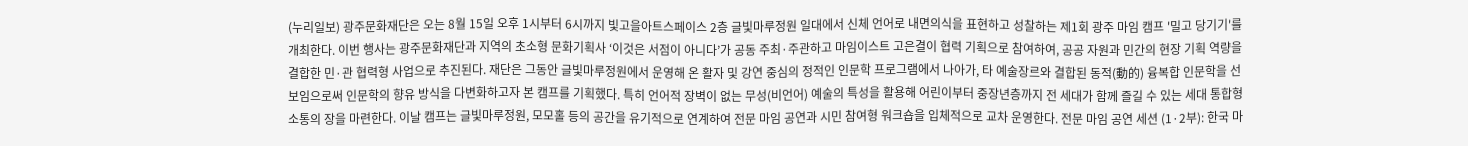(누리일보) 광주문화재단은 오는 8월 15일 오후 1시부터 6시까지 빛고을아트스페이스 2층 글빛마루정원 일대에서 신체 언어로 내면의식을 표현하고 성찰하는 제1회 광주 마임 캠프 '밀고 당기기'를 개최한다. 이번 행사는 광주문화재단과 지역의 초소형 문화기획사 ‘이것은 서점이 아니다’가 공동 주최·주관하고 마임이스트 고은결이 협력 기획으로 참여하여, 공공 자원과 민간의 현장 기획 역량을 결합한 민·관 협력형 사업으로 추진된다. 재단은 그동안 글빛마루정원에서 운영해 온 활자 및 강연 중심의 정적인 인문학 프로그램에서 나아가, 타 예술장르와 결합된 동적(動的) 융복합 인문학을 선보임으로써 인문학의 향유 방식을 다변화하고자 본 캠프를 기획했다. 특히 언어적 장벽이 없는 무성(비언어) 예술의 특성을 활용해 어린이부터 중장년층까지 전 세대가 함께 즐길 수 있는 세대 통합형 소통의 장을 마련한다. 이날 캠프는 글빛마루정원, 모모홀 등의 공간을 유기적으로 연계하여 전문 마임 공연과 시민 참여형 워크숍을 입체적으로 교차 운영한다. 전문 마임 공연 세션 (1·2부): 한국 마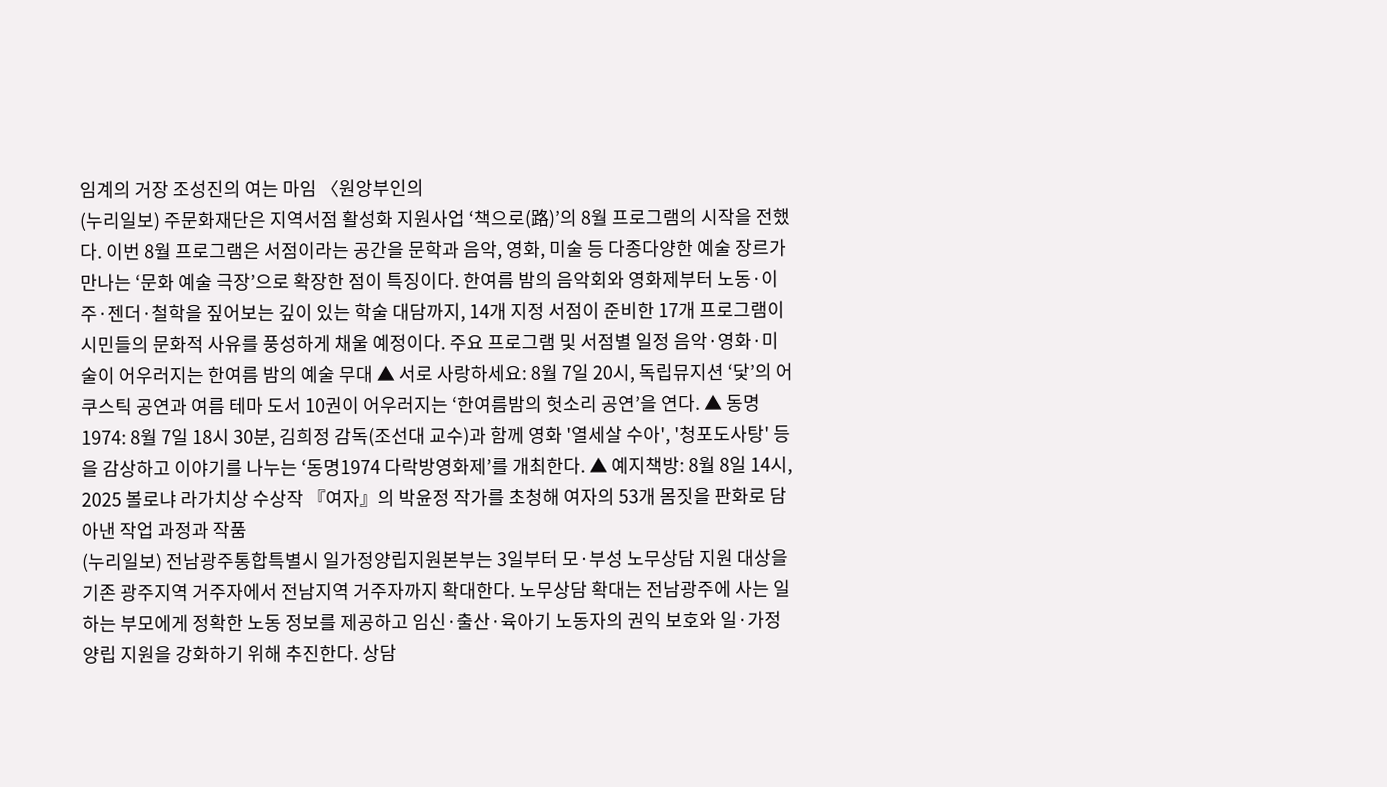임계의 거장 조성진의 여는 마임 〈원앙부인의
(누리일보) 주문화재단은 지역서점 활성화 지원사업 ‘책으로(路)’의 8월 프로그램의 시작을 전했다. 이번 8월 프로그램은 서점이라는 공간을 문학과 음악, 영화, 미술 등 다종다양한 예술 장르가 만나는 ‘문화 예술 극장’으로 확장한 점이 특징이다. 한여름 밤의 음악회와 영화제부터 노동·이주·젠더·철학을 짚어보는 깊이 있는 학술 대담까지, 14개 지정 서점이 준비한 17개 프로그램이 시민들의 문화적 사유를 풍성하게 채울 예정이다. 주요 프로그램 및 서점별 일정 음악·영화·미술이 어우러지는 한여름 밤의 예술 무대 ▲ 서로 사랑하세요: 8월 7일 20시, 독립뮤지션 ‘닻’의 어쿠스틱 공연과 여름 테마 도서 10권이 어우러지는 ‘한여름밤의 헛소리 공연’을 연다. ▲ 동명1974: 8월 7일 18시 30분, 김희정 감독(조선대 교수)과 함께 영화 '열세살 수아', '청포도사탕' 등을 감상하고 이야기를 나누는 ‘동명1974 다락방영화제’를 개최한다. ▲ 예지책방: 8월 8일 14시, 2025 볼로냐 라가치상 수상작 『여자』의 박윤정 작가를 초청해 여자의 53개 몸짓을 판화로 담아낸 작업 과정과 작품
(누리일보) 전남광주통합특별시 일가정양립지원본부는 3일부터 모·부성 노무상담 지원 대상을 기존 광주지역 거주자에서 전남지역 거주자까지 확대한다. 노무상담 확대는 전남광주에 사는 일하는 부모에게 정확한 노동 정보를 제공하고 임신·출산·육아기 노동자의 권익 보호와 일·가정 양립 지원을 강화하기 위해 추진한다. 상담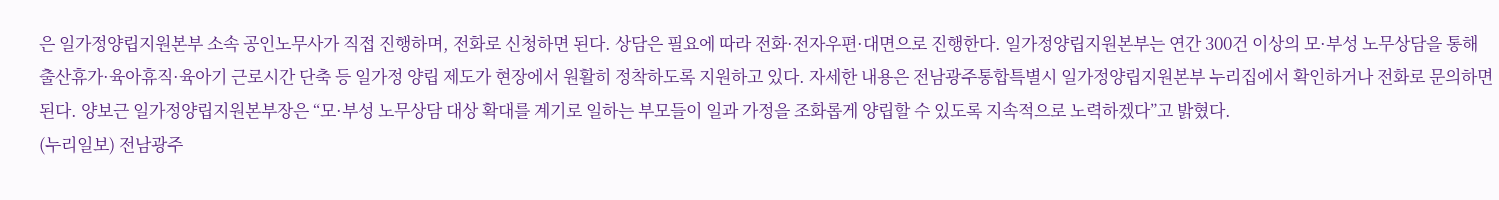은 일가정양립지원본부 소속 공인노무사가 직접 진행하며, 전화로 신청하면 된다. 상담은 필요에 따라 전화·전자우편·대면으로 진행한다. 일가정양립지원본부는 연간 300건 이상의 모·부성 노무상담을 통해 출산휴가·육아휴직·육아기 근로시간 단축 등 일가정 양립 제도가 현장에서 원활히 정착하도록 지원하고 있다. 자세한 내용은 전남광주통합특별시 일가정양립지원본부 누리집에서 확인하거나 전화로 문의하면 된다. 양보근 일가정양립지원본부장은 “모·부성 노무상담 대상 확대를 계기로 일하는 부모들이 일과 가정을 조화롭게 양립할 수 있도록 지속적으로 노력하겠다”고 밝혔다.
(누리일보) 전남광주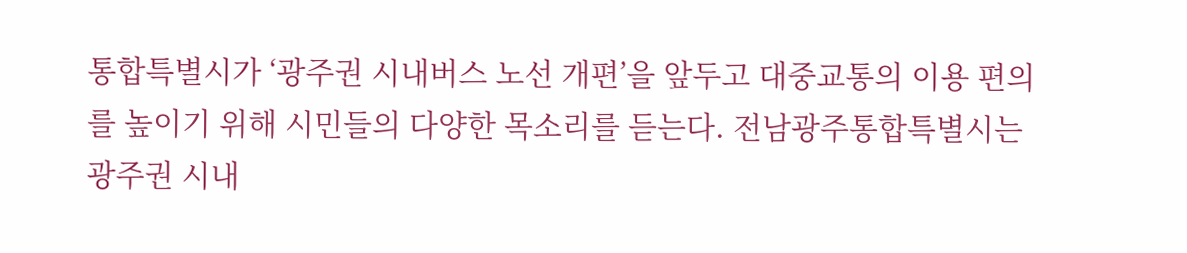통합특별시가 ‘광주권 시내버스 노선 개편’을 앞두고 대중교통의 이용 편의를 높이기 위해 시민들의 다양한 목소리를 듣는다. 전남광주통합특별시는 광주권 시내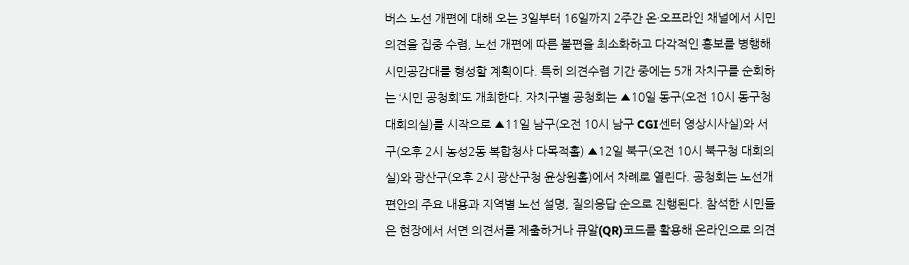버스 노선 개편에 대해 오는 3일부터 16일까지 2주간 온·오프라인 채널에서 시민 의견을 집중 수렴, 노선 개편에 따른 불편을 최소화하고 다각적인 홍보를 병행해 시민공감대를 형성할 계획이다. 특히 의견수렴 기간 중에는 5개 자치구를 순회하는 ‘시민 공청회’도 개최한다. 자치구별 공청회는 ▲10일 동구(오전 10시 동구청 대회의실)를 시작으로 ▲11일 남구(오전 10시 남구 CGI센터 영상시사실)와 서구(오후 2시 농성2동 복합청사 다목적홀) ▲12일 북구(오전 10시 북구청 대회의실)와 광산구(오후 2시 광산구청 윤상원홀)에서 차례로 열린다. 공청회는 노선개편안의 주요 내용과 지역별 노선 설명, 질의응답 순으로 진행된다. 참석한 시민들은 현장에서 서면 의견서를 제출하거나 큐알(QR)코드를 활용해 온라인으로 의견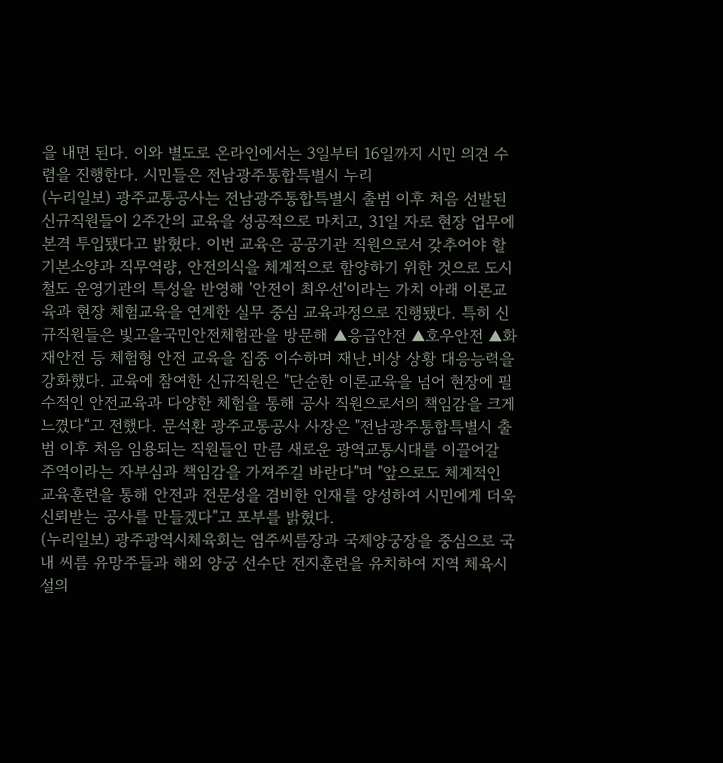을 내면 된다. 이와 별도로 온라인에서는 3일부터 16일까지 시민 의견 수렴을 진행한다. 시민들은 전남광주통합특별시 누리
(누리일보) 광주교통공사는 전남광주통합특별시 출범 이후 처음 선발된 신규직원들이 2주간의 교육을 성공적으로 마치고, 31일 자로 현장 업무에 본격 투입됐다고 밝혔다. 이번 교육은 공공기관 직원으로서 갖추어야 할 기본소양과 직무역량, 안전의식을 체계적으로 함양하기 위한 것으로 도시철도 운영기관의 특성을 반영해 '안전이 최우선'이라는 가치 아래 이론교육과 현장 체험교육을 연계한 실무 중심 교육과정으로 진행됐다. 특히 신규직원들은 빛고을국민안전체험관을 방문해 ▲응급안전 ▲호우안전 ▲화재안전 등 체험형 안전 교육을 집중 이수하며 재난․비상 상황 대응능력을 강화했다. 교육에 참여한 신규직원은 "단순한 이론교육을 넘어 현장에 필수적인 안전교육과 다양한 체험을 통해 공사 직원으로서의 책임감을 크게 느꼈다“고 전했다. 문석환 광주교통공사 사장은 "전남광주통합특별시 출범 이후 처음 임용되는 직원들인 만큼 새로운 광역교통시대를 이끌어갈 주역이라는 자부심과 책임감을 가져주길 바란다"며 "앞으로도 체계적인 교육훈련을 통해 안전과 전문성을 겸비한 인재를 양성하여 시민에게 더욱 신뢰받는 공사를 만들겠다"고 포부를 밝혔다.
(누리일보) 광주광역시체육회는 염주씨름장과 국제양궁장을 중심으로 국내 씨름 유망주들과 해외 양궁 선수단 전지훈련을 유치하여 지역 체육시설의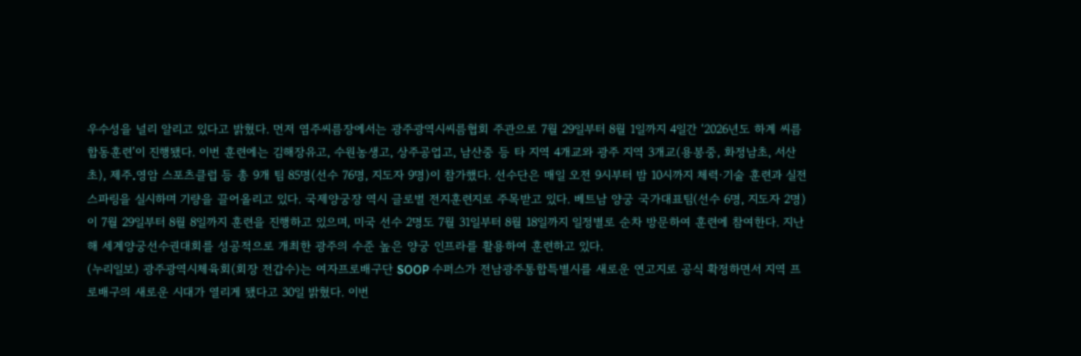우수성을 널리 알리고 있다고 밝혔다. 먼저 염주씨름장에서는 광주광역시씨름협회 주관으로 7월 29일부터 8월 1일까지 4일간 ‘2026년도 하계 씨름 합동훈련’이 진행됐다. 이번 훈련에는 김해장유고, 수원농생고, 상주공업고, 남산중 등 타 지역 4개교와 광주 지역 3개교(용봉중, 화정남초, 서산초), 제주․영암 스포츠클럽 등 총 9개 팀 85명(선수 76명, 지도자 9명)이 참가했다. 선수단은 매일 오전 9시부터 밤 10시까지 체력·기술 훈련과 실전 스파링을 실시하며 기량을 끌어올리고 있다. 국제양궁장 역시 글로벌 전지훈련지로 주목받고 있다. 베트남 양궁 국가대표팀(선수 6명, 지도자 2명)이 7월 29일부터 8월 8일까지 훈련을 진행하고 있으며, 미국 선수 2명도 7월 31일부터 8월 18일까지 일정별로 순차 방문하여 훈련에 참여한다. 지난해 세계양궁선수권대회를 성공적으로 개최한 광주의 수준 높은 양궁 인프라를 활용하여 훈련하고 있다.
(누리일보) 광주광역시체육회(회장 전갑수)는 여자프로배구단 SOOP 수퍼스가 전남광주통합특별시를 새로운 연고지로 공식 확정하면서 지역 프로배구의 새로운 시대가 열리게 됐다고 30일 밝혔다. 이번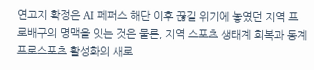연고지 확정은 AI 페퍼스 해단 이후 끊길 위기에 놓였던 지역 프로배구의 명맥을 잇는 것은 물론, 지역 스포츠 생태계 회복과 동계 프로스포츠 활성화의 새로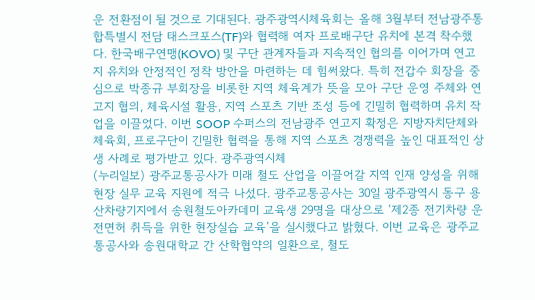운 전환점이 될 것으로 기대된다. 광주광역시체육회는 올해 3월부터 전남광주통합특별시 전담 태스크포스(TF)와 협력해 여자 프로배구단 유치에 본격 착수했다. 한국배구연맹(KOVO) 및 구단 관계자들과 지속적인 협의를 이어가며 연고지 유치와 안정적인 정착 방안을 마련하는 데 힘써왔다. 특히 전갑수 회장을 중심으로 박종규 부회장을 비롯한 지역 체육계가 뜻을 모아 구단 운영 주체와 연고지 협의, 체육시설 활용, 지역 스포츠 기반 조성 등에 긴밀히 협력하며 유치 작업을 이끌었다. 이번 SOOP 수퍼스의 전남광주 연고지 확정은 지방자치단체와 체육회, 프로구단이 긴밀한 협력을 통해 지역 스포츠 경쟁력을 높인 대표적인 상생 사례로 평가받고 있다. 광주광역시체
(누리일보) 광주교통공사가 미래 철도 산업을 이끌어갈 지역 인재 양성을 위해 현장 실무 교육 지원에 적극 나섰다. 광주교통공사는 30일 광주광역시 동구 용산차량기지에서 송원철도아카데미 교육생 29명을 대상으로 ‘제2종 전기차량 운전면허 취득을 위한 현장실습 교육’을 실시했다고 밝혔다. 이번 교육은 광주교통공사와 송원대학교 간 산학협약의 일환으로, 철도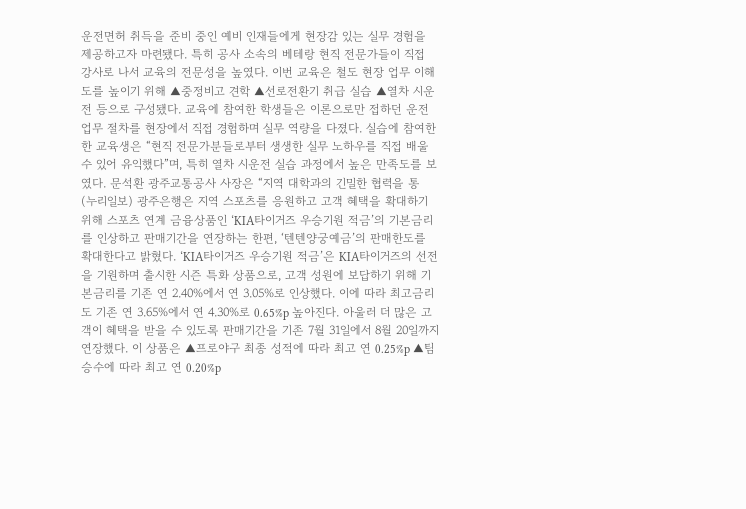운전면허 취득을 준비 중인 예비 인재들에게 현장감 있는 실무 경험을 제공하고자 마련됐다. 특히 공사 소속의 베테랑 현직 전문가들이 직접 강사로 나서 교육의 전문성을 높였다. 이번 교육은 철도 현장 업무 이해도를 높이기 위해 ▲중정비고 견학 ▲선로전환기 취급 실습 ▲열차 시운전 등으로 구성됐다. 교육에 참여한 학생들은 이론으로만 접하던 운전 업무 절차를 현장에서 직접 경험하며 실무 역량을 다졌다. 실습에 참여한 한 교육생은 “현직 전문가분들로부터 생생한 실무 노하우를 직접 배울 수 있어 유익했다”며, 특히 열차 시운전 실습 과정에서 높은 만족도를 보였다. 문석환 광주교통공사 사장은 “지역 대학과의 긴밀한 협력을 통
(누리일보) 광주은행은 지역 스포츠를 응원하고 고객 혜택을 확대하기 위해 스포츠 연계 금융상품인 ‘KIA타이거즈 우승기원 적금’의 기본금리를 인상하고 판매기간을 연장하는 한편, ‘텐텐양궁예금’의 판매한도를 확대한다고 밝혔다. ‘KIA타이거즈 우승기원 적금’은 KIA타이거즈의 선전을 기원하며 출시한 시즌 특화 상품으로, 고객 성원에 보답하기 위해 기본금리를 기존 연 2.40%에서 연 3.05%로 인상했다. 이에 따라 최고금리도 기존 연 3.65%에서 연 4.30%로 0.65%p 높아진다. 아울러 더 많은 고객이 혜택을 받을 수 있도록 판매기간을 기존 7월 31일에서 8월 20일까지 연장했다. 이 상품은 ▲프로야구 최종 성적에 따라 최고 연 0.25%p ▲팀 승수에 따라 최고 연 0.20%p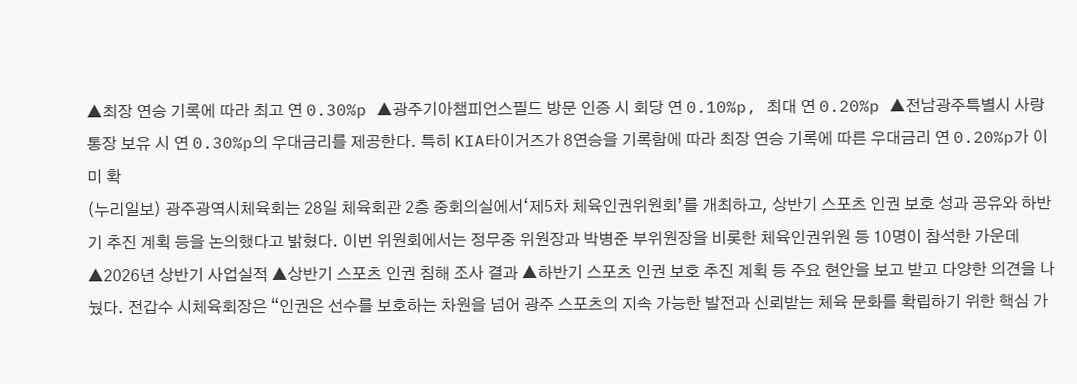▲최장 연승 기록에 따라 최고 연 0.30%p ▲광주기아챔피언스필드 방문 인증 시 회당 연 0.10%p, 최대 연 0.20%p ▲전남광주특별시 사랑통장 보유 시 연 0.30%p의 우대금리를 제공한다. 특히 KIA타이거즈가 8연승을 기록함에 따라 최장 연승 기록에 따른 우대금리 연 0.20%p가 이미 확
(누리일보) 광주광역시체육회는 28일 체육회관 2층 중회의실에서‘제5차 체육인권위원회’를 개최하고, 상반기 스포츠 인권 보호 성과 공유와 하반기 추진 계획 등을 논의했다고 밝혔다. 이번 위원회에서는 정무중 위원장과 박병준 부위원장을 비롯한 체육인권위원 등 10명이 참석한 가운데 ▲2026년 상반기 사업실적 ▲상반기 스포츠 인권 침해 조사 결과 ▲하반기 스포츠 인권 보호 추진 계획 등 주요 현안을 보고 받고 다양한 의견을 나눴다. 전갑수 시체육회장은 “인권은 선수를 보호하는 차원을 넘어 광주 스포츠의 지속 가능한 발전과 신뢰받는 체육 문화를 확립하기 위한 핵심 가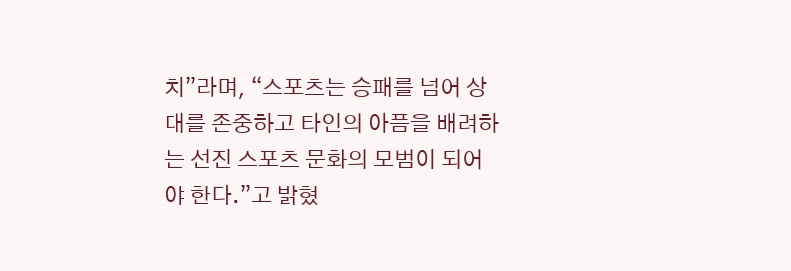치”라며, “스포츠는 승패를 넘어 상대를 존중하고 타인의 아픔을 배려하는 선진 스포츠 문화의 모범이 되어야 한다.”고 밝혔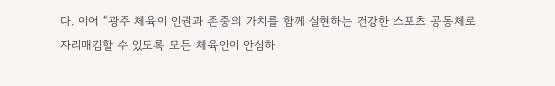다. 이어 “광주 체육이 인권과 존중의 가치를 함께 실현하는 건강한 스포츠 공동체로 자리매김할 수 있도록 모든 체육인이 안심하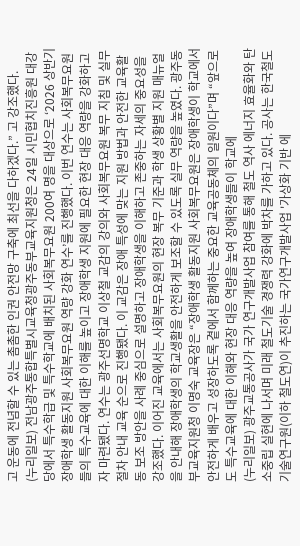고 운동에 전념할 수 있는 촘촘한 인권 안전망 구축에 최선을 다하겠다.” 고 강조했다.
(누리일보) 전남광주통합특별시교육청광주동부교육지원청은 24일 시민협치진흥원 대강당에서 특수학급 및 특수학교에 배치된 사회복무요원 200여 명을 대상으로 ‘2026 상반기 장애학생 활동지원 사회복무요원 역량 강화 연수’를 진행했다. 이번 연수는 사회복무요원들의 특수교육에 대한 이해를 높이고 장애학생 지원에 필요한 현장 대응 역량을 강화하고자 마련됐다. 연수는 광주선명학교 이상철 교감의 강의와 사회복무요원 복무 지침 및 실무 절차 안내 교육 순으로 진행됐다. 이 교감은 장애 특성에 맞는 지원 방법과 안전한 교육활동 보조 방안을 사례 중심으로 설명하고 장애학생을 이해하고 존중하는 자세의 중요성을 강조했다. 이어진 교육에서는 사회복무요원의 현장 복무 기준과 학생 상황별 지원 매뉴얼을 안내해 장애학생의 학교생활을 안전하게 보조할 수 있도록 실무 역량을 높였다. 광주동부교육지원청 이명숙 교육장은 “장애학생 활동지원 사회복무요원은 장애학생이 학교에서 안전하게 배우고 성장하도록 곁에서 함께하는 중요한 교육공동체의 일원이다”며 “앞으로도 특수교육에 대한 이해와 현장 대응 역량을 높여 장애학생들이 학교에
(누리일보) 광주교통공사가 국가 연구개발사업 참여를 통해 철도 역사 에너지 효율화와 탄소중립 실현에 나서며 미래 철도기술 경쟁력 강화에 박차를 가하고 있다. 공사는 한국철도기술연구원(이하 철도연)이 추진하는 국가연구개발사업 '가상화 기반 에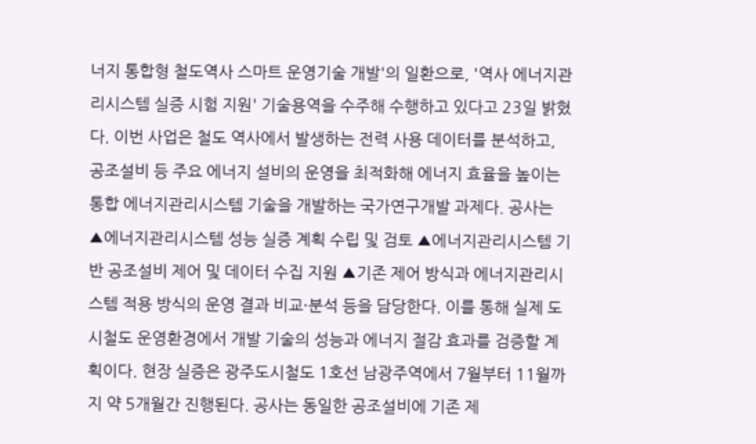너지 통합형 철도역사 스마트 운영기술 개발'의 일환으로, '역사 에너지관리시스템 실증 시험 지원' 기술용역을 수주해 수행하고 있다고 23일 밝혔다. 이번 사업은 철도 역사에서 발생하는 전력 사용 데이터를 분석하고, 공조설비 등 주요 에너지 설비의 운영을 최적화해 에너지 효율을 높이는 통합 에너지관리시스템 기술을 개발하는 국가연구개발 과제다. 공사는 ▲에너지관리시스템 성능 실증 계획 수립 및 검토 ▲에너지관리시스템 기반 공조설비 제어 및 데이터 수집 지원 ▲기존 제어 방식과 에너지관리시스템 적용 방식의 운영 결과 비교·분석 등을 담당한다. 이를 통해 실제 도시철도 운영환경에서 개발 기술의 성능과 에너지 절감 효과를 검증할 계획이다. 현장 실증은 광주도시철도 1호선 남광주역에서 7월부터 11월까지 약 5개월간 진행된다. 공사는 동일한 공조설비에 기존 제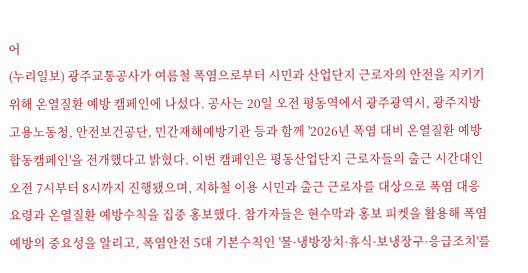어
(누리일보) 광주교통공사가 여름철 폭염으로부터 시민과 산업단지 근로자의 안전을 지키기 위해 온열질환 예방 캠페인에 나섰다. 공사는 20일 오전 평동역에서 광주광역시, 광주지방고용노동청, 안전보건공단, 민간재해예방기관 등과 함께 '2026년 폭염 대비 온열질환 예방 합동캠페인'을 전개했다고 밝혔다. 이번 캠페인은 평동산업단지 근로자들의 출근 시간대인 오전 7시부터 8시까지 진행됐으며, 지하철 이용 시민과 출근 근로자를 대상으로 폭염 대응요령과 온열질환 예방수칙을 집중 홍보했다. 참가자들은 현수막과 홍보 피켓을 활용해 폭염 예방의 중요성을 알리고, 폭염안전 5대 기본수칙인 '물·냉방장치·휴식·보냉장구·응급조치'를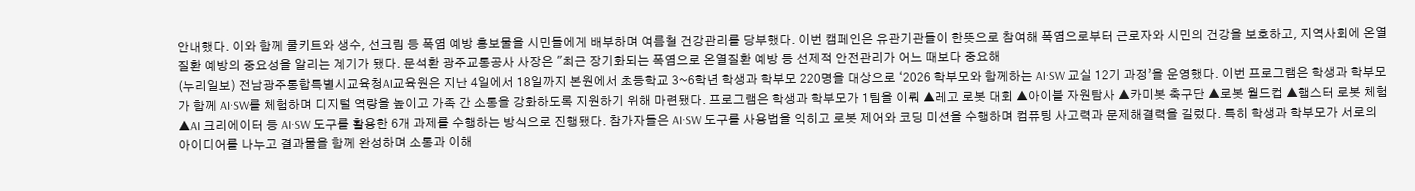안내했다. 이와 함께 쿨키트와 생수, 선크림 등 폭염 예방 홍보물을 시민들에게 배부하며 여름철 건강관리를 당부했다. 이번 캠페인은 유관기관들이 한뜻으로 참여해 폭염으로부터 근로자와 시민의 건강을 보호하고, 지역사회에 온열질환 예방의 중요성을 알리는 계기가 됐다. 문석환 광주교통공사 사장은 "최근 장기화되는 폭염으로 온열질환 예방 등 선제적 안전관리가 어느 때보다 중요해
(누리일보) 전남광주통합특별시교육청AI교육원은 지난 4일에서 18일까지 본원에서 초등학교 3~6학년 학생과 학부모 220명을 대상으로 ‘2026 학부모와 함께하는 AI·SW 교실 12기 과정’을 운영했다. 이번 프로그램은 학생과 학부모가 함께 AI·SW를 체험하며 디지털 역량을 높이고 가족 간 소통을 강화하도록 지원하기 위해 마련됐다. 프로그램은 학생과 학부모가 1팀을 이뤄 ▲레고 로봇 대회 ▲아이블 자원탐사 ▲카미봇 축구단 ▲로봇 월드컵 ▲햄스터 로봇 체험 ▲AI 크리에이터 등 AI·SW 도구를 활용한 6개 과제를 수행하는 방식으로 진행됐다. 참가자들은 AI·SW 도구를 사용법을 익히고 로봇 제어와 코딩 미션을 수행하며 컴퓨팅 사고력과 문제해결력을 길렀다. 특히 학생과 학부모가 서로의 아이디어를 나누고 결과물을 함께 완성하며 소통과 이해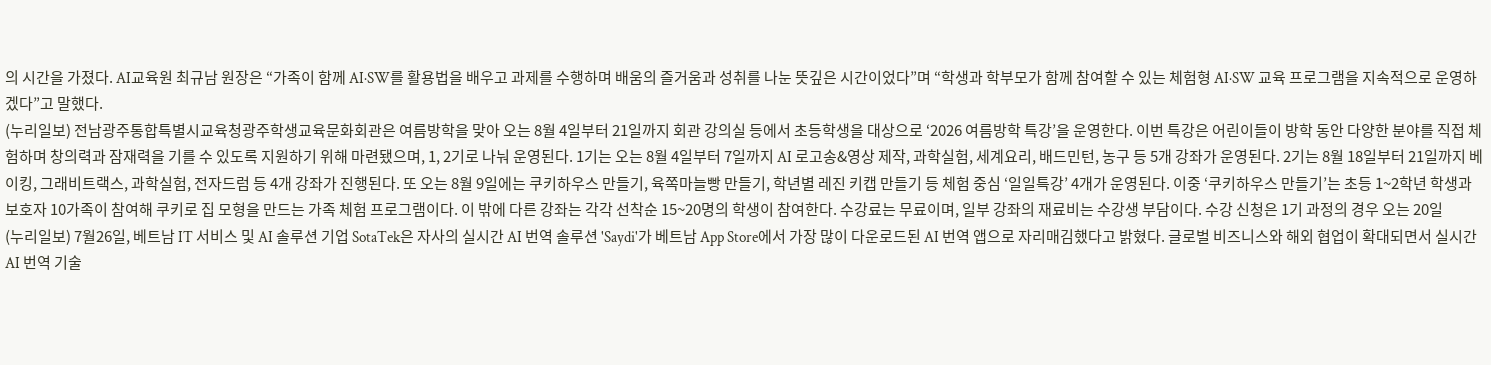의 시간을 가졌다. AI교육원 최규남 원장은 “가족이 함께 AI·SW를 활용법을 배우고 과제를 수행하며 배움의 즐거움과 성취를 나눈 뜻깊은 시간이었다”며 “학생과 학부모가 함께 참여할 수 있는 체험형 AI·SW 교육 프로그램을 지속적으로 운영하겠다”고 말했다.
(누리일보) 전남광주통합특별시교육청광주학생교육문화회관은 여름방학을 맞아 오는 8월 4일부터 21일까지 회관 강의실 등에서 초등학생을 대상으로 ‘2026 여름방학 특강’을 운영한다. 이번 특강은 어린이들이 방학 동안 다양한 분야를 직접 체험하며 창의력과 잠재력을 기를 수 있도록 지원하기 위해 마련됐으며, 1, 2기로 나눠 운영된다. 1기는 오는 8월 4일부터 7일까지 AI 로고송&영상 제작, 과학실험, 세계요리, 배드민턴, 농구 등 5개 강좌가 운영된다. 2기는 8월 18일부터 21일까지 베이킹, 그래비트랙스, 과학실험, 전자드럼 등 4개 강좌가 진행된다. 또 오는 8월 9일에는 쿠키하우스 만들기, 육쪽마늘빵 만들기, 학년별 레진 키캡 만들기 등 체험 중심 ‘일일특강’ 4개가 운영된다. 이중 ‘쿠키하우스 만들기’는 초등 1~2학년 학생과 보호자 10가족이 참여해 쿠키로 집 모형을 만드는 가족 체험 프로그램이다. 이 밖에 다른 강좌는 각각 선착순 15~20명의 학생이 참여한다. 수강료는 무료이며, 일부 강좌의 재료비는 수강생 부담이다. 수강 신청은 1기 과정의 경우 오는 20일
(누리일보) 7월26일, 베트남 IT 서비스 및 AI 솔루션 기업 SotaTek은 자사의 실시간 AI 번역 솔루션 'Saydi'가 베트남 App Store에서 가장 많이 다운로드된 AI 번역 앱으로 자리매김했다고 밝혔다. 글로벌 비즈니스와 해외 협업이 확대되면서 실시간 AI 번역 기술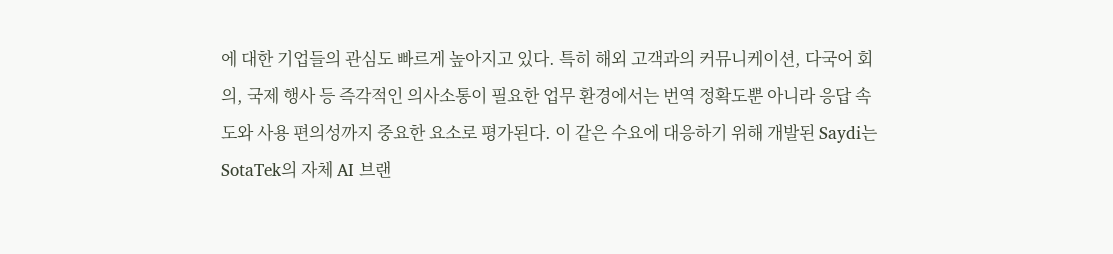에 대한 기업들의 관심도 빠르게 높아지고 있다. 특히 해외 고객과의 커뮤니케이션, 다국어 회의, 국제 행사 등 즉각적인 의사소통이 필요한 업무 환경에서는 번역 정확도뿐 아니라 응답 속도와 사용 편의성까지 중요한 요소로 평가된다. 이 같은 수요에 대응하기 위해 개발된 Saydi는 SotaTek의 자체 AI 브랜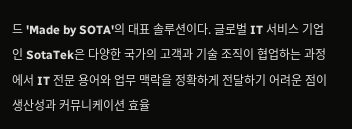드 'Made by SOTA'의 대표 솔루션이다. 글로벌 IT 서비스 기업인 SotaTek은 다양한 국가의 고객과 기술 조직이 협업하는 과정에서 IT 전문 용어와 업무 맥락을 정확하게 전달하기 어려운 점이 생산성과 커뮤니케이션 효율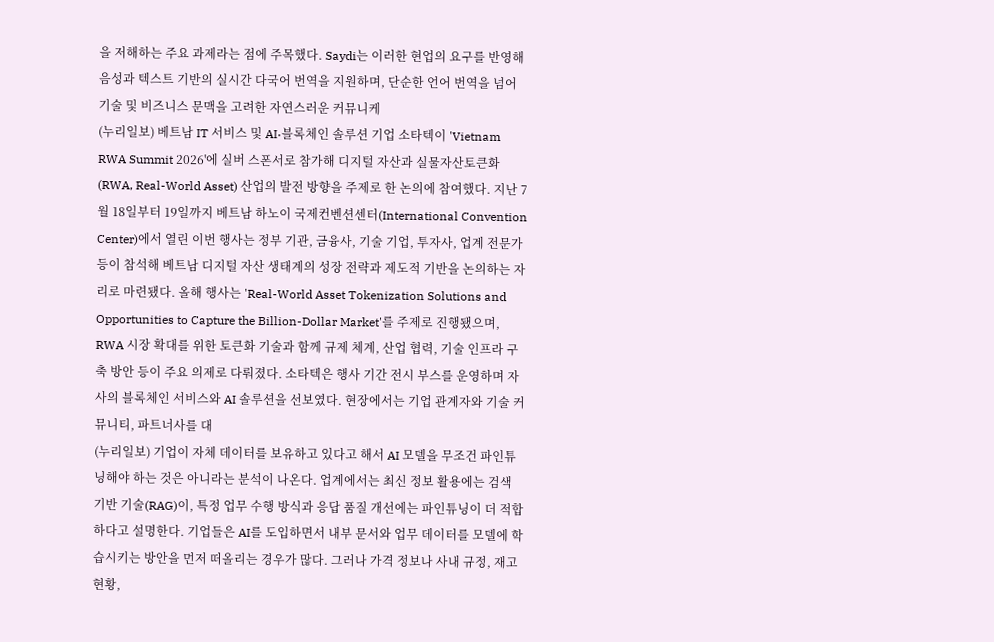을 저해하는 주요 과제라는 점에 주목했다. Saydi는 이러한 현업의 요구를 반영해 음성과 텍스트 기반의 실시간 다국어 번역을 지원하며, 단순한 언어 번역을 넘어 기술 및 비즈니스 문맥을 고려한 자연스러운 커뮤니케
(누리일보) 베트남 IT 서비스 및 AI·블록체인 솔루션 기업 소타텍이 'Vietnam RWA Summit 2026'에 실버 스폰서로 참가해 디지털 자산과 실물자산토큰화(RWA, Real-World Asset) 산업의 발전 방향을 주제로 한 논의에 참여했다. 지난 7월 18일부터 19일까지 베트남 하노이 국제컨벤션센터(International Convention Center)에서 열린 이번 행사는 정부 기관, 금융사, 기술 기업, 투자사, 업계 전문가 등이 참석해 베트남 디지털 자산 생태계의 성장 전략과 제도적 기반을 논의하는 자리로 마련됐다. 올해 행사는 'Real-World Asset Tokenization Solutions and Opportunities to Capture the Billion-Dollar Market'를 주제로 진행됐으며, RWA 시장 확대를 위한 토큰화 기술과 함께 규제 체계, 산업 협력, 기술 인프라 구축 방안 등이 주요 의제로 다뤄졌다. 소타텍은 행사 기간 전시 부스를 운영하며 자사의 블록체인 서비스와 AI 솔루션을 선보였다. 현장에서는 기업 관계자와 기술 커뮤니티, 파트너사를 대
(누리일보) 기업이 자체 데이터를 보유하고 있다고 해서 AI 모델을 무조건 파인튜닝해야 하는 것은 아니라는 분석이 나온다. 업계에서는 최신 정보 활용에는 검색 기반 기술(RAG)이, 특정 업무 수행 방식과 응답 품질 개선에는 파인튜닝이 더 적합하다고 설명한다. 기업들은 AI를 도입하면서 내부 문서와 업무 데이터를 모델에 학습시키는 방안을 먼저 떠올리는 경우가 많다. 그러나 가격 정보나 사내 규정, 재고 현황,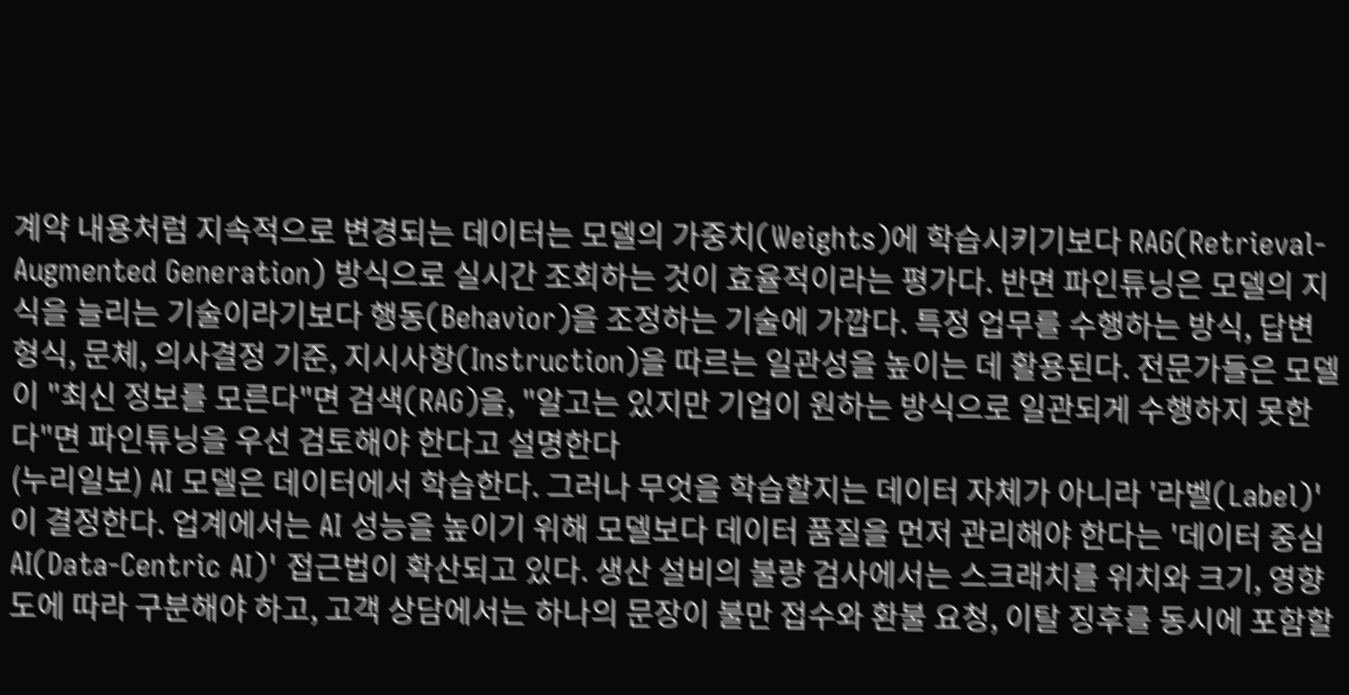계약 내용처럼 지속적으로 변경되는 데이터는 모델의 가중치(Weights)에 학습시키기보다 RAG(Retrieval-Augmented Generation) 방식으로 실시간 조회하는 것이 효율적이라는 평가다. 반면 파인튜닝은 모델의 지식을 늘리는 기술이라기보다 행동(Behavior)을 조정하는 기술에 가깝다. 특정 업무를 수행하는 방식, 답변 형식, 문체, 의사결정 기준, 지시사항(Instruction)을 따르는 일관성을 높이는 데 활용된다. 전문가들은 모델이 "최신 정보를 모른다"면 검색(RAG)을, "알고는 있지만 기업이 원하는 방식으로 일관되게 수행하지 못한다"면 파인튜닝을 우선 검토해야 한다고 설명한다
(누리일보) AI 모델은 데이터에서 학습한다. 그러나 무엇을 학습할지는 데이터 자체가 아니라 '라벨(Label)'이 결정한다. 업계에서는 AI 성능을 높이기 위해 모델보다 데이터 품질을 먼저 관리해야 한다는 '데이터 중심 AI(Data-Centric AI)' 접근법이 확산되고 있다. 생산 설비의 불량 검사에서는 스크래치를 위치와 크기, 영향도에 따라 구분해야 하고, 고객 상담에서는 하나의 문장이 불만 접수와 환불 요청, 이탈 징후를 동시에 포함할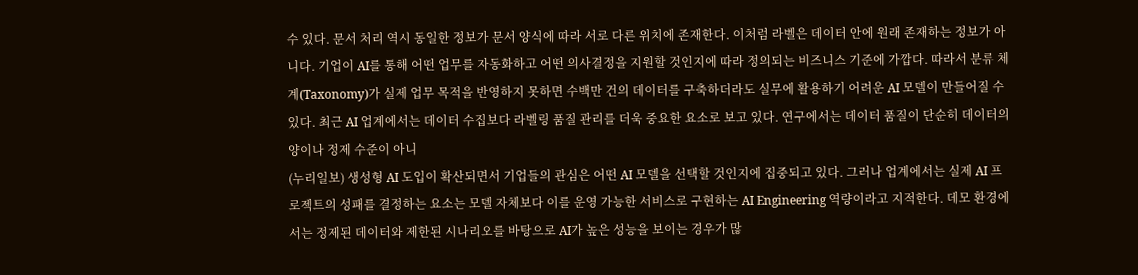수 있다. 문서 처리 역시 동일한 정보가 문서 양식에 따라 서로 다른 위치에 존재한다. 이처럼 라벨은 데이터 안에 원래 존재하는 정보가 아니다. 기업이 AI를 통해 어떤 업무를 자동화하고 어떤 의사결정을 지원할 것인지에 따라 정의되는 비즈니스 기준에 가깝다. 따라서 분류 체계(Taxonomy)가 실제 업무 목적을 반영하지 못하면 수백만 건의 데이터를 구축하더라도 실무에 활용하기 어려운 AI 모델이 만들어질 수 있다. 최근 AI 업계에서는 데이터 수집보다 라벨링 품질 관리를 더욱 중요한 요소로 보고 있다. 연구에서는 데이터 품질이 단순히 데이터의 양이나 정제 수준이 아니
(누리일보) 생성형 AI 도입이 확산되면서 기업들의 관심은 어떤 AI 모델을 선택할 것인지에 집중되고 있다. 그러나 업계에서는 실제 AI 프로젝트의 성패를 결정하는 요소는 모델 자체보다 이를 운영 가능한 서비스로 구현하는 AI Engineering 역량이라고 지적한다. 데모 환경에서는 정제된 데이터와 제한된 시나리오를 바탕으로 AI가 높은 성능을 보이는 경우가 많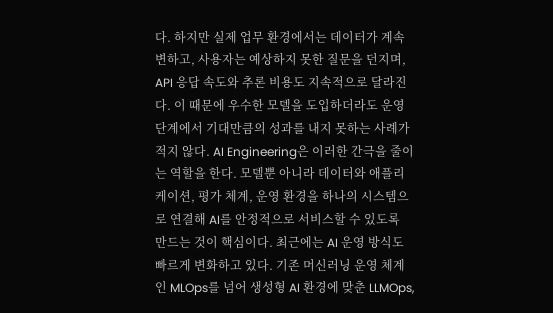다. 하지만 실제 업무 환경에서는 데이터가 계속 변하고, 사용자는 예상하지 못한 질문을 던지며, API 응답 속도와 추론 비용도 지속적으로 달라진다. 이 때문에 우수한 모델을 도입하더라도 운영 단계에서 기대만큼의 성과를 내지 못하는 사례가 적지 않다. AI Engineering은 이러한 간극을 줄이는 역할을 한다. 모델뿐 아니라 데이터와 애플리케이션, 평가 체계, 운영 환경을 하나의 시스템으로 연결해 AI를 안정적으로 서비스할 수 있도록 만드는 것이 핵심이다. 최근에는 AI 운영 방식도 빠르게 변화하고 있다. 기존 머신러닝 운영 체계인 MLOps를 넘어 생성형 AI 환경에 맞춘 LLMOps,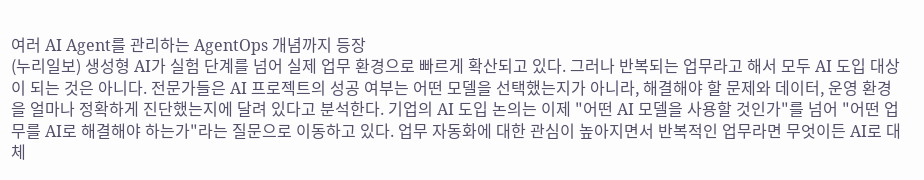여러 AI Agent를 관리하는 AgentOps 개념까지 등장
(누리일보) 생성형 AI가 실험 단계를 넘어 실제 업무 환경으로 빠르게 확산되고 있다. 그러나 반복되는 업무라고 해서 모두 AI 도입 대상이 되는 것은 아니다. 전문가들은 AI 프로젝트의 성공 여부는 어떤 모델을 선택했는지가 아니라, 해결해야 할 문제와 데이터, 운영 환경을 얼마나 정확하게 진단했는지에 달려 있다고 분석한다. 기업의 AI 도입 논의는 이제 "어떤 AI 모델을 사용할 것인가"를 넘어 "어떤 업무를 AI로 해결해야 하는가"라는 질문으로 이동하고 있다. 업무 자동화에 대한 관심이 높아지면서 반복적인 업무라면 무엇이든 AI로 대체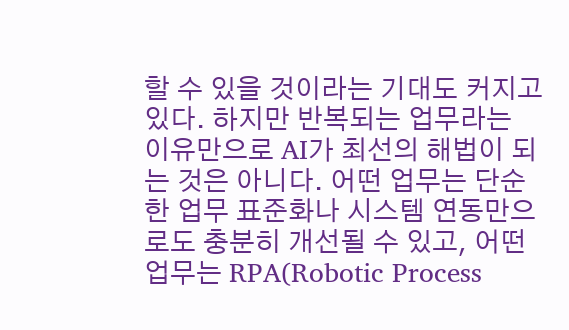할 수 있을 것이라는 기대도 커지고 있다. 하지만 반복되는 업무라는 이유만으로 AI가 최선의 해법이 되는 것은 아니다. 어떤 업무는 단순한 업무 표준화나 시스템 연동만으로도 충분히 개선될 수 있고, 어떤 업무는 RPA(Robotic Process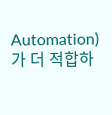Automation)가 더 적합하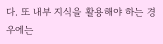다. 또 내부 지식을 활용해야 하는 경우에는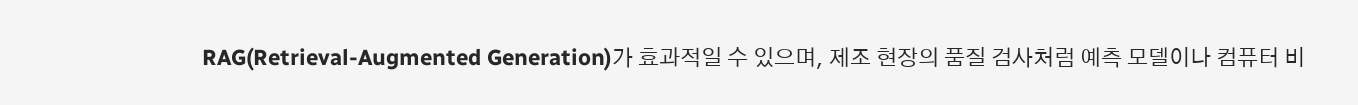RAG(Retrieval-Augmented Generation)가 효과적일 수 있으며, 제조 현장의 품질 검사처럼 예측 모델이나 컴퓨터 비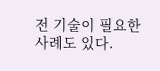전 기술이 필요한 사례도 있다.